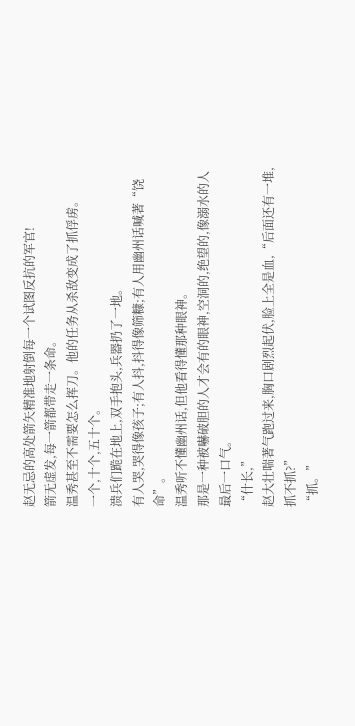赵无忌的高处箭矢精准地射倒每一个试图反抗的军官!
箭无虚发,每一箭都带走一条命。
温秀甚至不需要怎么挥刀。他的任务从杀敌变成了抓俘虏。
一个,十个,五十个。
溃兵们跪在地上,双手抱头,兵器扔了一地。
有人哭,哭得像孩子;有人抖,抖得像筛糠;有人用幽州话喊著“饶命”。
温秀听不懂幽州话,但他看得懂那种眼神。
那是一种被嚇破胆的人才会有的眼神,空洞的,绝望的,像溺水的人最后一口气。
“什长,”
赵大壮喘著气跑过来,胸口剧烈起伏,脸上全是血,“后面还有一堆,抓不抓?”
“抓。”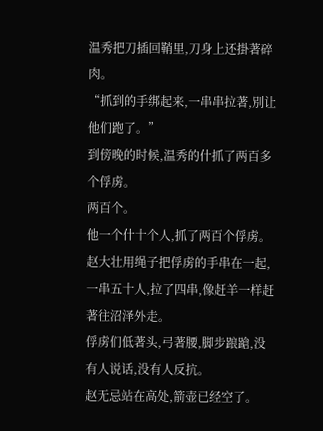温秀把刀插回鞘里,刀身上还掛著碎肉。
“抓到的手绑起来,一串串拉著,別让他们跑了。”
到傍晚的时候,温秀的什抓了两百多个俘虏。
两百个。
他一个什十个人,抓了两百个俘虏。赵大壮用绳子把俘虏的手串在一起,一串五十人,拉了四串,像赶羊一样赶著往沼泽外走。
俘虏们低著头,弓著腰,脚步踉蹌,没有人说话,没有人反抗。
赵无忌站在高处,箭壶已经空了。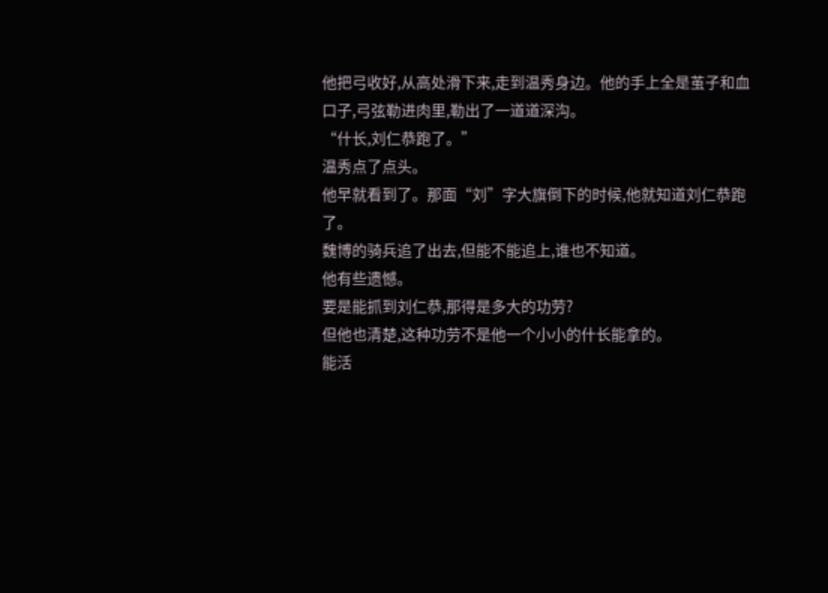他把弓收好,从高处滑下来,走到温秀身边。他的手上全是茧子和血口子,弓弦勒进肉里,勒出了一道道深沟。
“什长,刘仁恭跑了。”
温秀点了点头。
他早就看到了。那面“刘”字大旗倒下的时候,他就知道刘仁恭跑了。
魏博的骑兵追了出去,但能不能追上,谁也不知道。
他有些遗憾。
要是能抓到刘仁恭,那得是多大的功劳?
但他也清楚,这种功劳不是他一个小小的什长能拿的。
能活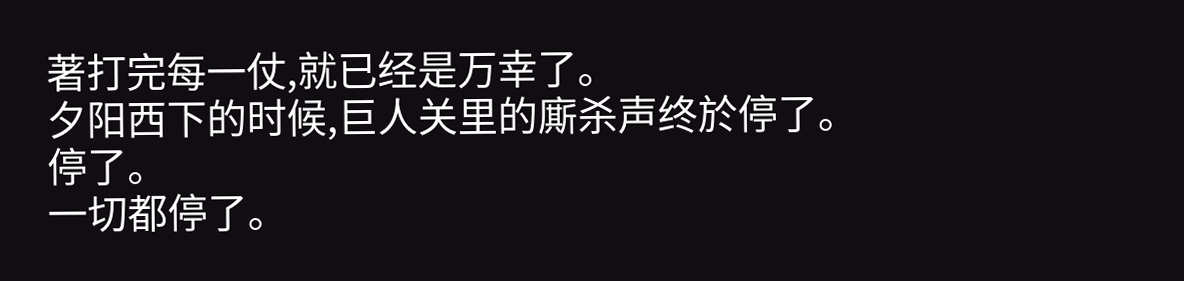著打完每一仗,就已经是万幸了。
夕阳西下的时候,巨人关里的廝杀声终於停了。
停了。
一切都停了。